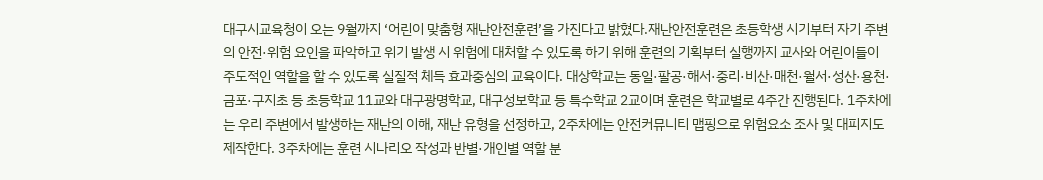대구시교육청이 오는 9월까지 ‘어린이 맞춤형 재난안전훈련’을 가진다고 밝혔다.재난안전훈련은 초등학생 시기부터 자기 주변의 안전·위험 요인을 파악하고 위기 발생 시 위험에 대처할 수 있도록 하기 위해 훈련의 기획부터 실행까지 교사와 어린이들이 주도적인 역할을 할 수 있도록 실질적 체득 효과중심의 교육이다. 대상학교는 동일·팔공·해서·중리·비산·매천·월서·성산·용천·금포·구지초 등 초등학교 11교와 대구광명학교, 대구성보학교 등 특수학교 2교이며 훈련은 학교별로 4주간 진행된다. 1주차에는 우리 주변에서 발생하는 재난의 이해, 재난 유형을 선정하고, 2주차에는 안전커뮤니티 맵핑으로 위험요소 조사 및 대피지도 제작한다. 3주차에는 훈련 시나리오 작성과 반별·개인별 역할 분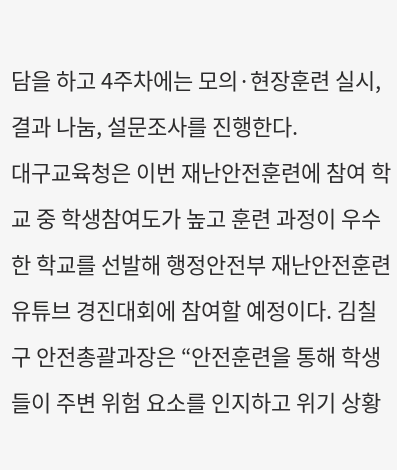담을 하고 4주차에는 모의·현장훈련 실시, 결과 나눔, 설문조사를 진행한다.
대구교육청은 이번 재난안전훈련에 참여 학교 중 학생참여도가 높고 훈련 과정이 우수한 학교를 선발해 행정안전부 재난안전훈련 유튜브 경진대회에 참여할 예정이다. 김칠구 안전총괄과장은 “안전훈련을 통해 학생들이 주변 위험 요소를 인지하고 위기 상황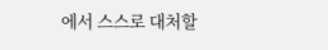에서 스스로 대처할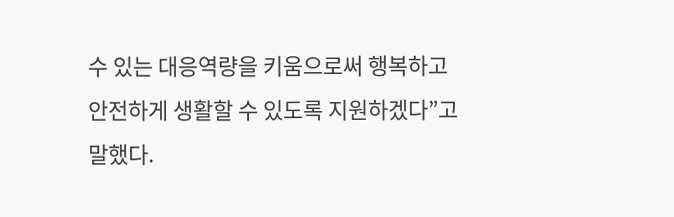수 있는 대응역량을 키움으로써 행복하고 안전하게 생활할 수 있도록 지원하겠다”고 말했다.